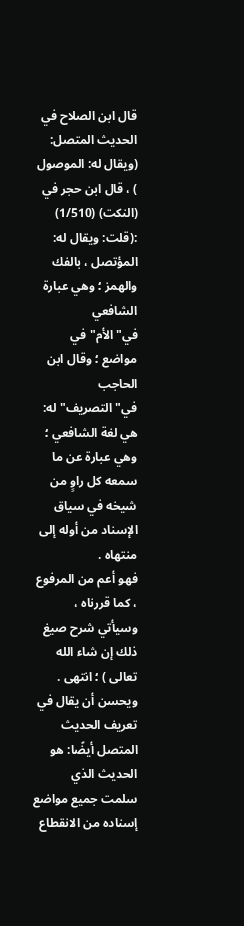قال ابن الصلاح في الحديث المتصل: (ويقال له: الموصول ) ، قال ابن حجر في (النكت) (1/510) :(قلت: ويقال له: المؤتصل ، بالفك والهمز ؛ وهي عبارة الشافعي في"الأم"في مواضع ؛ وقال ابن الحاجب في"التصريف"له: هي لغة الشافعي ؛ وهي عبارة عن ما سمعه كل راوٍ من شيخه في سياق الإسناد من أوله إلى منتهاه .
فهو أعم من المرفوع ، كما قررناه ، وسيأتي شرح صيغ ذلك إن شاء الله تعالى ) ؛ انتهى .
ويحسن أن يقال في تعريف الحديث المتصل أيضًا: هو الحديث الذي سلمت جميع مواضع إسناده من الانقطاع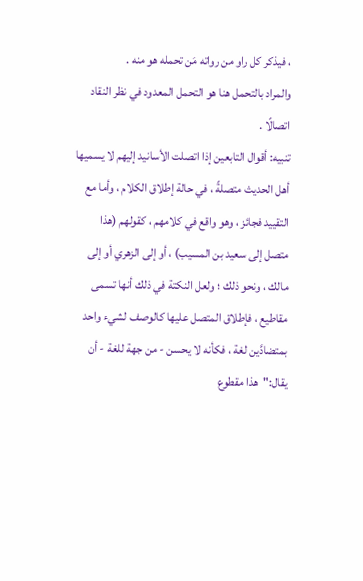، فيذكر كل راو من رواته مَن تحمله هو منه .
والمراد بالتحمل هنا هو التحمل المعدود في نظر النقاد اتصالًا .
تنبيه: أقوال التابعين إذا اتصلت الأسانيد إليهم لا يسميها أهل الحديث متصلةً ، في حالة إطلاق الكلام ، وأما مع التقييد فجائز ، وهو واقع في كلامهم ، كقولهم (هذا متصل إلى سعيد بن المسيب) ، أو إلى الزهري أو إلى مالك ، ونحو ذلك ؛ ولعل النكتة في ذلك أنها تسمى مقاطيع ، فإطلاق المتصل عليها كالوصف لشيء واحد بمتضادَّين لغة ، فكأنه لا يحسن - من جهة للغة - أن يقال:"هذا مقطوع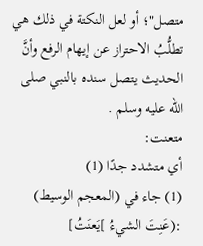متصل"؛ أو لعل النكتة في ذلك هي تطلُّبُ الاحتراز عن إيهام الرفع وأنَّ الحديث يتصل سنده بالنبي صلى الله عليه وسلم .
متعنت:
أي متشدد جدًا (1)
(1) جاء في (المعجم الوسيط) :(عَنِتَ الشيءُ ]يَعنَتُ]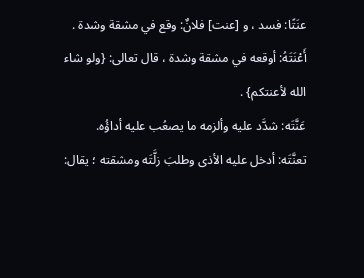عنَتًا: فسد ، و [عنت] فلانٌ: وقع في مشقة وشدة .
أَعْنَتَهُ: أوقعه في مشقة وشدة ، قال تعالى: {ولو شاء الله لأعنتكم} .
عَنَّتَه: شدَّد عليه وألزمه ما يصعُب عليه أداؤُه.
تعنَّتَه: أدخل عليه الأذى وطلبَ زلَّتَه ومشقته ؛ يقال: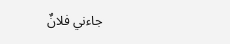جاءني فلانٌ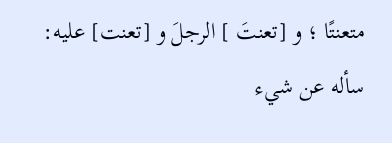متعنتًا ؛ و [تعنتَ ] الرجلَ و [تعنت] عليه: سأله عن شيء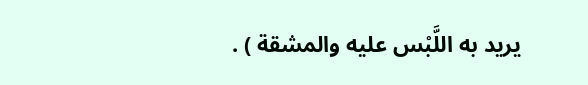يريد به اللَّبْس عليه والمشقة ) .